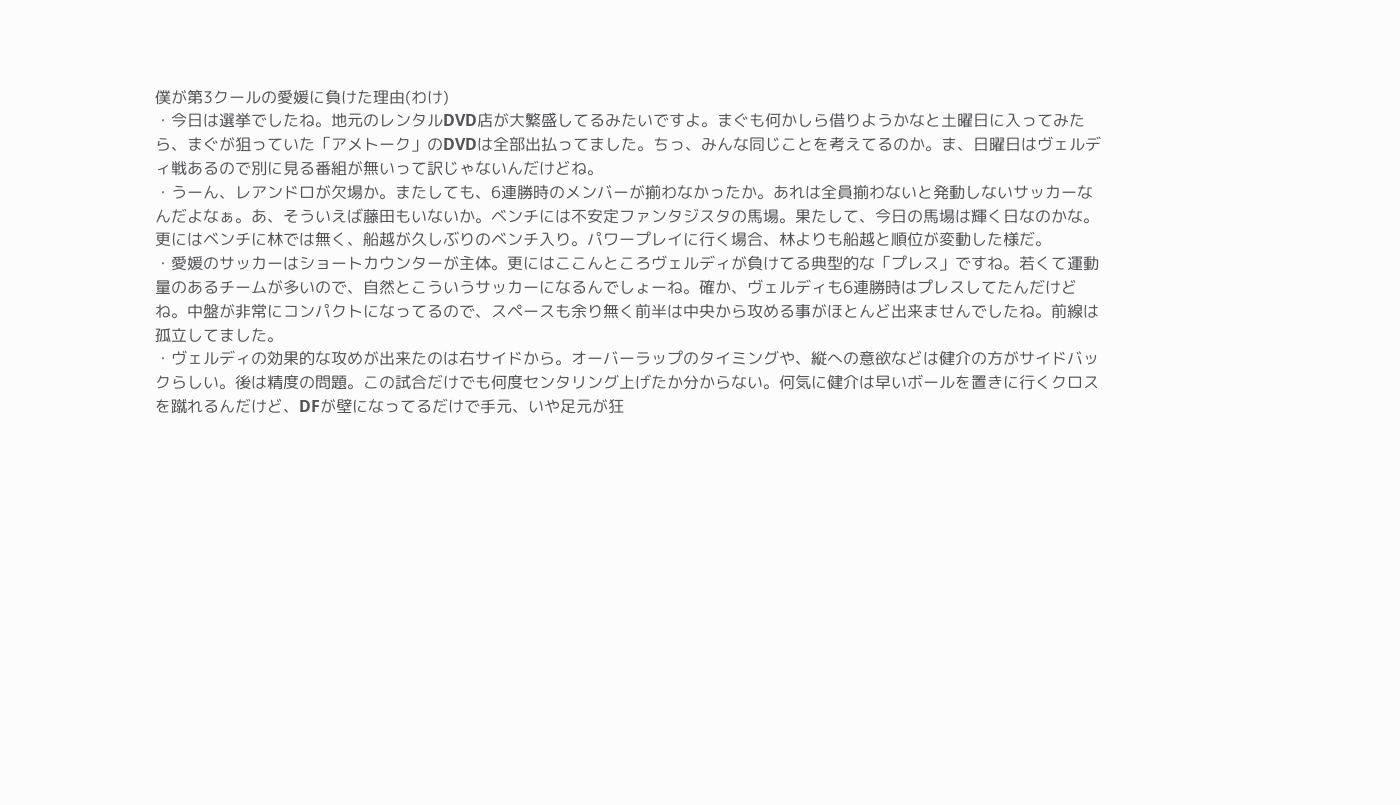僕が第3クールの愛媛に負けた理由(わけ)
・今日は選挙でしたね。地元のレンタルDVD店が大繁盛してるみたいですよ。まぐも何かしら借りようかなと土曜日に入ってみたら、まぐが狙っていた「アメトーク」のDVDは全部出払ってました。ちっ、みんな同じことを考えてるのか。ま、日曜日はヴェルディ戦あるので別に見る番組が無いって訳じゃないんだけどね。
・うーん、レアンドロが欠場か。またしても、6連勝時のメンバーが揃わなかったか。あれは全員揃わないと発動しないサッカーなんだよなぁ。あ、そういえば藤田もいないか。ベンチには不安定ファンタジスタの馬場。果たして、今日の馬場は輝く日なのかな。更にはベンチに林では無く、船越が久しぶりのベンチ入り。パワープレイに行く場合、林よりも船越と順位が変動した様だ。
・愛媛のサッカーはショートカウンターが主体。更にはここんところヴェルディが負けてる典型的な「プレス」ですね。若くて運動量のあるチームが多いので、自然とこういうサッカーになるんでしょーね。確か、ヴェルディも6連勝時はプレスしてたんだけどね。中盤が非常にコンパクトになってるので、スペースも余り無く前半は中央から攻める事がほとんど出来ませんでしたね。前線は孤立してました。
・ヴェルディの効果的な攻めが出来たのは右サイドから。オーバーラップのタイミングや、縦への意欲などは健介の方がサイドバックらしい。後は精度の問題。この試合だけでも何度センタリング上げたか分からない。何気に健介は早いボールを置きに行くクロスを蹴れるんだけど、DFが壁になってるだけで手元、いや足元が狂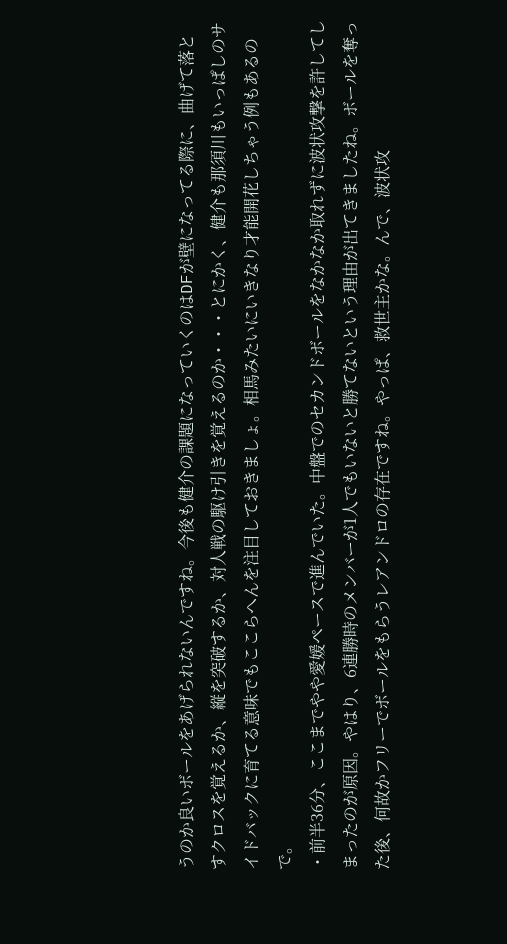うのか良いボールをあげられないんですね。今後も健介の課題になっていくのはDFが壁になってる際に、曲げて落とすクロスを覚えるか、縦を突破するか、対人戦の駆け引きを覚えるのか・・・とにかく、健介も那須川もいっぱしのサイドバックに育てる意味でもここらへんを注目しておきましょ。相馬みたいにいきなり才能開花しちゃう例もあるので。
・前半36分、ここまでやや愛媛ペースで進んでいた。中盤でのセカンドボールをなかなか取れずに波状攻撃を許してしまったのが原因。やはり、6連勝時のメンバーが1人でもいないと勝てないという理由が出てきましたね。ボールを奪った後、何故かフリーでボールをもらうレアンドロの存在ですね。やっぱ、救世主かな。んで、波状攻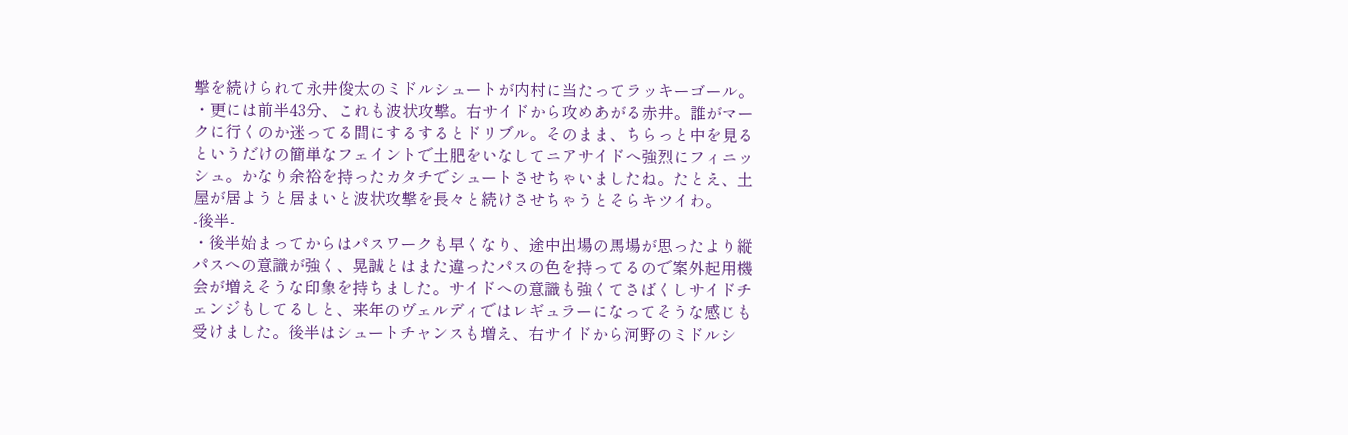撃を続けられて永井俊太のミドルシュートが内村に当たってラッキーゴール。
・更には前半43分、これも波状攻撃。右サイドから攻めあがる赤井。誰がマークに行くのか迷ってる間にするするとドリブル。そのまま、ちらっと中を見るというだけの簡単なフェイントで土肥をいなしてニアサイドへ強烈にフィニッシュ。かなり余裕を持ったカタチでシュートさせちゃいましたね。たとえ、土屋が居ようと居まいと波状攻撃を長々と続けさせちゃうとそらキツイわ。
-後半-
・後半始まってからはパスワークも早くなり、途中出場の馬場が思ったより縦パスへの意識が強く、晃誠とはまた違ったパスの色を持ってるので案外起用機会が増えそうな印象を持ちました。サイドへの意識も強くてさばくしサイドチェンジもしてるしと、来年のヴェルディではレギュラーになってそうな感じも受けました。後半はシュートチャンスも増え、右サイドから河野のミドルシ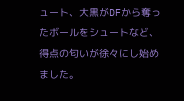ュート、大黒がDFから奪ったボールをシュートなど、得点の匂いが徐々にし始めました。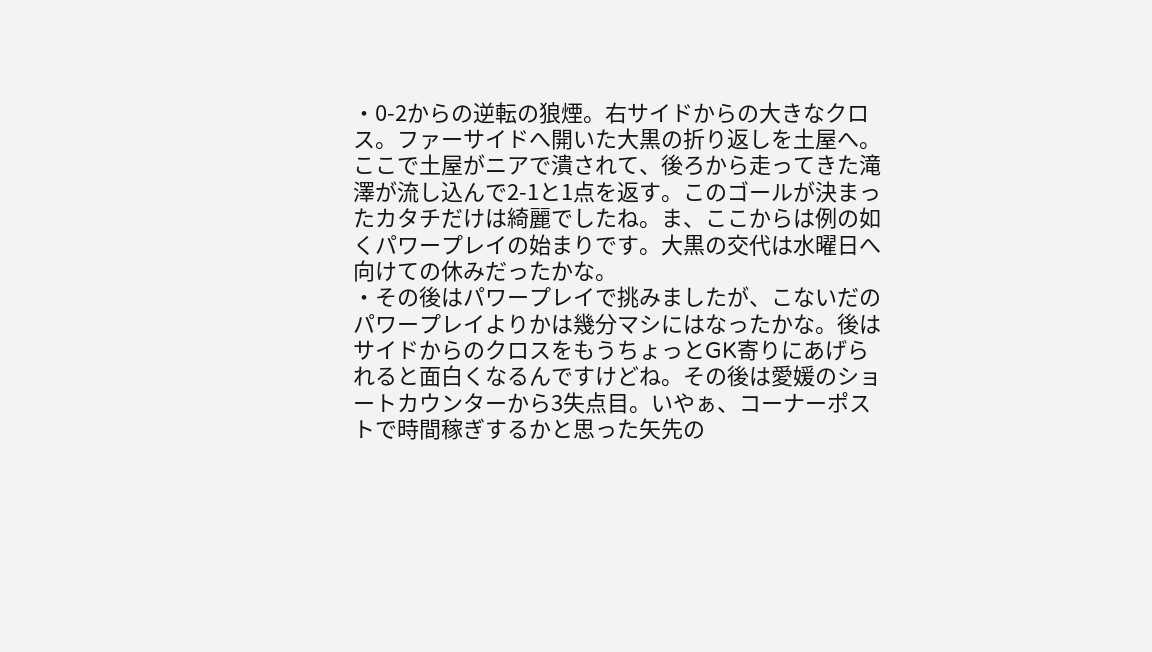・0-2からの逆転の狼煙。右サイドからの大きなクロス。ファーサイドへ開いた大黒の折り返しを土屋へ。ここで土屋がニアで潰されて、後ろから走ってきた滝澤が流し込んで2-1と1点を返す。このゴールが決まったカタチだけは綺麗でしたね。ま、ここからは例の如くパワープレイの始まりです。大黒の交代は水曜日へ向けての休みだったかな。
・その後はパワープレイで挑みましたが、こないだのパワープレイよりかは幾分マシにはなったかな。後はサイドからのクロスをもうちょっとGK寄りにあげられると面白くなるんですけどね。その後は愛媛のショートカウンターから3失点目。いやぁ、コーナーポストで時間稼ぎするかと思った矢先の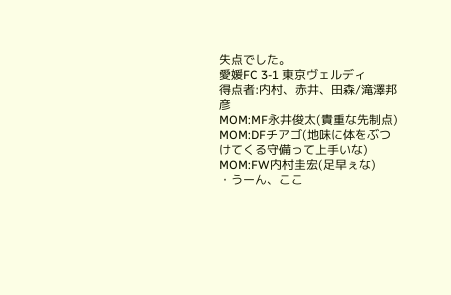失点でした。
愛媛FC 3-1 東京ヴェルディ
得点者:内村、赤井、田森/滝澤邦彦
MOM:MF永井俊太(貴重な先制点)
MOM:DFチアゴ(地味に体をぶつけてくる守備って上手いな)
MOM:FW内村圭宏(足早ぇな)
・うーん、ここ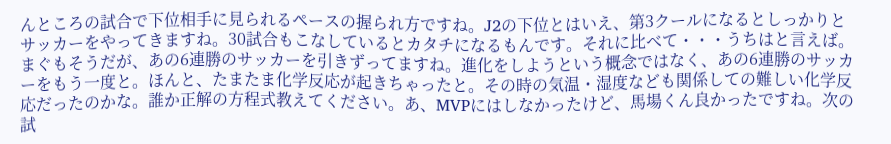んところの試合で下位相手に見られるペースの握られ方ですね。J2の下位とはいえ、第3クールになるとしっかりとサッカーをやってきますね。30試合もこなしているとカタチになるもんです。それに比べて・・・うちはと言えば。まぐもそうだが、あの6連勝のサッカーを引きずってますね。進化をしようという概念ではなく、あの6連勝のサッカーをもう一度と。ほんと、たまたま化学反応が起きちゃったと。その時の気温・湿度なども関係しての難しい化学反応だったのかな。誰か正解の方程式教えてください。あ、MVPにはしなかったけど、馬場くん良かったですね。次の試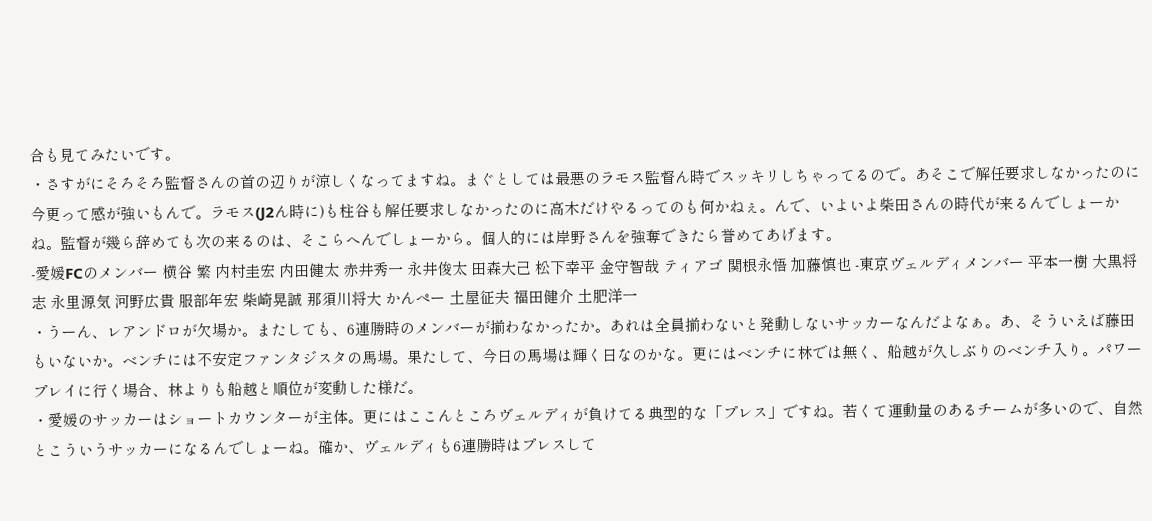合も見てみたいです。
・さすがにそろそろ監督さんの首の辺りが涼しくなってますね。まぐとしては最悪のラモス監督ん時でスッキリしちゃってるので。あそこで解任要求しなかったのに今更って感が強いもんで。ラモス(J2ん時に)も柱谷も解任要求しなかったのに高木だけやるってのも何かねぇ。んで、いよいよ柴田さんの時代が来るんでしょーかね。監督が幾ら辞めても次の来るのは、そこらへんでしょーから。個人的には岸野さんを強奪できたら誉めてあげます。
-愛媛FCのメンバー 横谷 繁 内村圭宏 内田健太 赤井秀一 永井俊太 田森大己 松下幸平 金守智哉 ティアゴ 関根永悟 加藤慎也 -東京ヴェルディメンバー 平本一樹 大黒将志 永里源気 河野広貴 服部年宏 柴崎晃誠 那須川将大 かんぺー 土屋征夫 福田健介 土肥洋一
・うーん、レアンドロが欠場か。またしても、6連勝時のメンバーが揃わなかったか。あれは全員揃わないと発動しないサッカーなんだよなぁ。あ、そういえば藤田もいないか。ベンチには不安定ファンタジスタの馬場。果たして、今日の馬場は輝く日なのかな。更にはベンチに林では無く、船越が久しぶりのベンチ入り。パワープレイに行く場合、林よりも船越と順位が変動した様だ。
・愛媛のサッカーはショートカウンターが主体。更にはここんところヴェルディが負けてる典型的な「プレス」ですね。若くて運動量のあるチームが多いので、自然とこういうサッカーになるんでしょーね。確か、ヴェルディも6連勝時はプレスして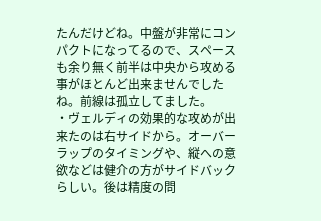たんだけどね。中盤が非常にコンパクトになってるので、スペースも余り無く前半は中央から攻める事がほとんど出来ませんでしたね。前線は孤立してました。
・ヴェルディの効果的な攻めが出来たのは右サイドから。オーバーラップのタイミングや、縦への意欲などは健介の方がサイドバックらしい。後は精度の問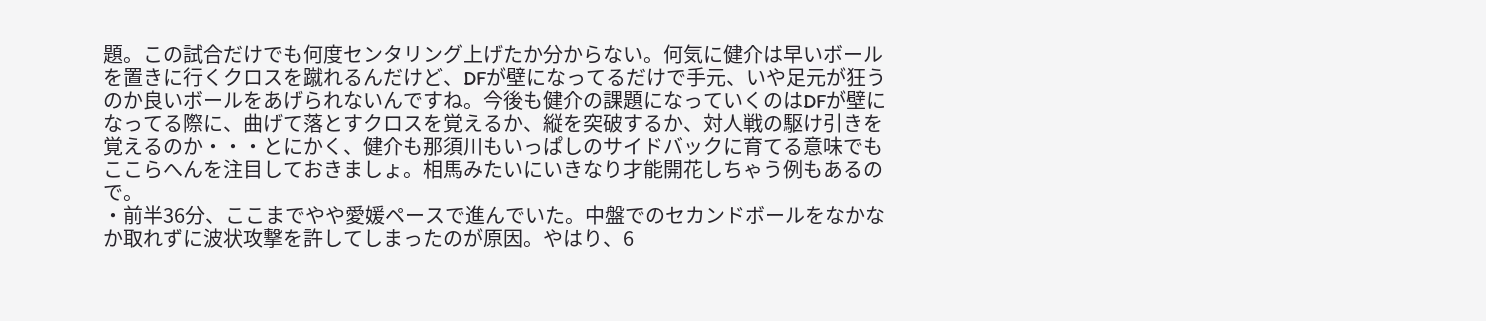題。この試合だけでも何度センタリング上げたか分からない。何気に健介は早いボールを置きに行くクロスを蹴れるんだけど、DFが壁になってるだけで手元、いや足元が狂うのか良いボールをあげられないんですね。今後も健介の課題になっていくのはDFが壁になってる際に、曲げて落とすクロスを覚えるか、縦を突破するか、対人戦の駆け引きを覚えるのか・・・とにかく、健介も那須川もいっぱしのサイドバックに育てる意味でもここらへんを注目しておきましょ。相馬みたいにいきなり才能開花しちゃう例もあるので。
・前半36分、ここまでやや愛媛ペースで進んでいた。中盤でのセカンドボールをなかなか取れずに波状攻撃を許してしまったのが原因。やはり、6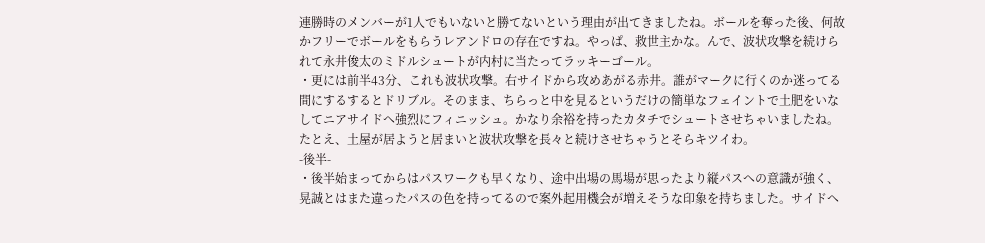連勝時のメンバーが1人でもいないと勝てないという理由が出てきましたね。ボールを奪った後、何故かフリーでボールをもらうレアンドロの存在ですね。やっぱ、救世主かな。んで、波状攻撃を続けられて永井俊太のミドルシュートが内村に当たってラッキーゴール。
・更には前半43分、これも波状攻撃。右サイドから攻めあがる赤井。誰がマークに行くのか迷ってる間にするするとドリブル。そのまま、ちらっと中を見るというだけの簡単なフェイントで土肥をいなしてニアサイドへ強烈にフィニッシュ。かなり余裕を持ったカタチでシュートさせちゃいましたね。たとえ、土屋が居ようと居まいと波状攻撃を長々と続けさせちゃうとそらキツイわ。
-後半-
・後半始まってからはパスワークも早くなり、途中出場の馬場が思ったより縦パスへの意識が強く、晃誠とはまた違ったパスの色を持ってるので案外起用機会が増えそうな印象を持ちました。サイドへ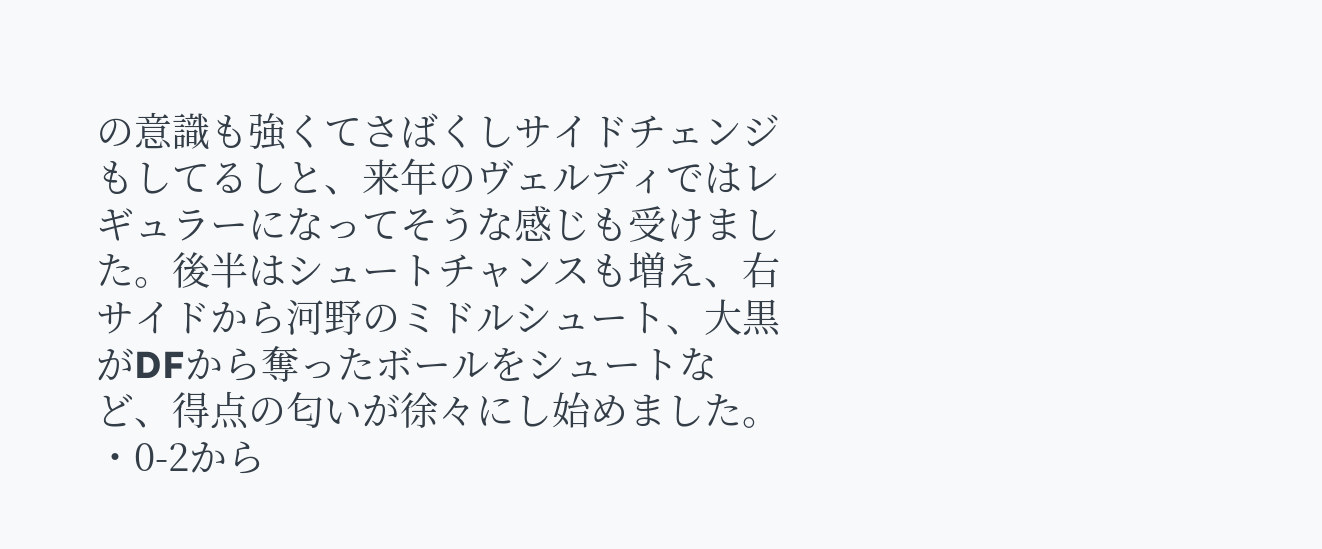の意識も強くてさばくしサイドチェンジもしてるしと、来年のヴェルディではレギュラーになってそうな感じも受けました。後半はシュートチャンスも増え、右サイドから河野のミドルシュート、大黒がDFから奪ったボールをシュートなど、得点の匂いが徐々にし始めました。
・0-2から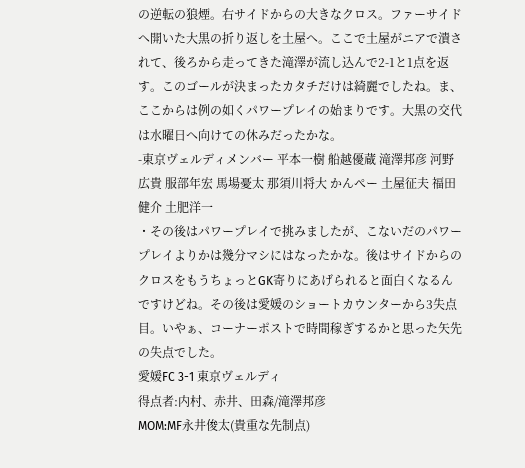の逆転の狼煙。右サイドからの大きなクロス。ファーサイドへ開いた大黒の折り返しを土屋へ。ここで土屋がニアで潰されて、後ろから走ってきた滝澤が流し込んで2-1と1点を返す。このゴールが決まったカタチだけは綺麗でしたね。ま、ここからは例の如くパワープレイの始まりです。大黒の交代は水曜日へ向けての休みだったかな。
-東京ヴェルディメンバー 平本一樹 船越優蔵 滝澤邦彦 河野広貴 服部年宏 馬場憂太 那須川将大 かんぺー 土屋征夫 福田健介 土肥洋一
・その後はパワープレイで挑みましたが、こないだのパワープレイよりかは幾分マシにはなったかな。後はサイドからのクロスをもうちょっとGK寄りにあげられると面白くなるんですけどね。その後は愛媛のショートカウンターから3失点目。いやぁ、コーナーポストで時間稼ぎするかと思った矢先の失点でした。
愛媛FC 3-1 東京ヴェルディ
得点者:内村、赤井、田森/滝澤邦彦
MOM:MF永井俊太(貴重な先制点)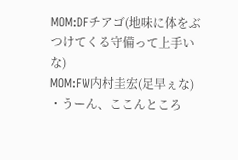MOM:DFチアゴ(地味に体をぶつけてくる守備って上手いな)
MOM:FW内村圭宏(足早ぇな)
・うーん、ここんところ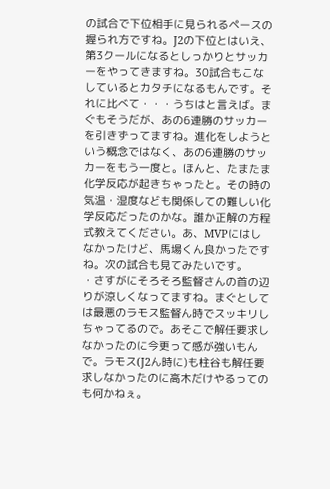の試合で下位相手に見られるペースの握られ方ですね。J2の下位とはいえ、第3クールになるとしっかりとサッカーをやってきますね。30試合もこなしているとカタチになるもんです。それに比べて・・・うちはと言えば。まぐもそうだが、あの6連勝のサッカーを引きずってますね。進化をしようという概念ではなく、あの6連勝のサッカーをもう一度と。ほんと、たまたま化学反応が起きちゃったと。その時の気温・湿度なども関係しての難しい化学反応だったのかな。誰か正解の方程式教えてください。あ、MVPにはしなかったけど、馬場くん良かったですね。次の試合も見てみたいです。
・さすがにそろそろ監督さんの首の辺りが涼しくなってますね。まぐとしては最悪のラモス監督ん時でスッキリしちゃってるので。あそこで解任要求しなかったのに今更って感が強いもんで。ラモス(J2ん時に)も柱谷も解任要求しなかったのに高木だけやるってのも何かねぇ。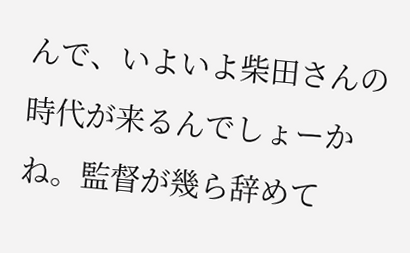んで、いよいよ柴田さんの時代が来るんでしょーかね。監督が幾ら辞めて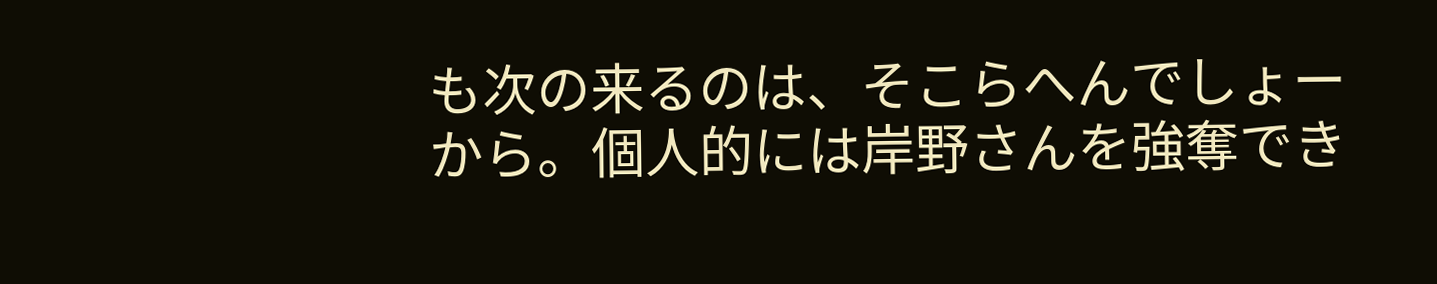も次の来るのは、そこらへんでしょーから。個人的には岸野さんを強奪でき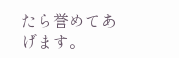たら誉めてあげます。